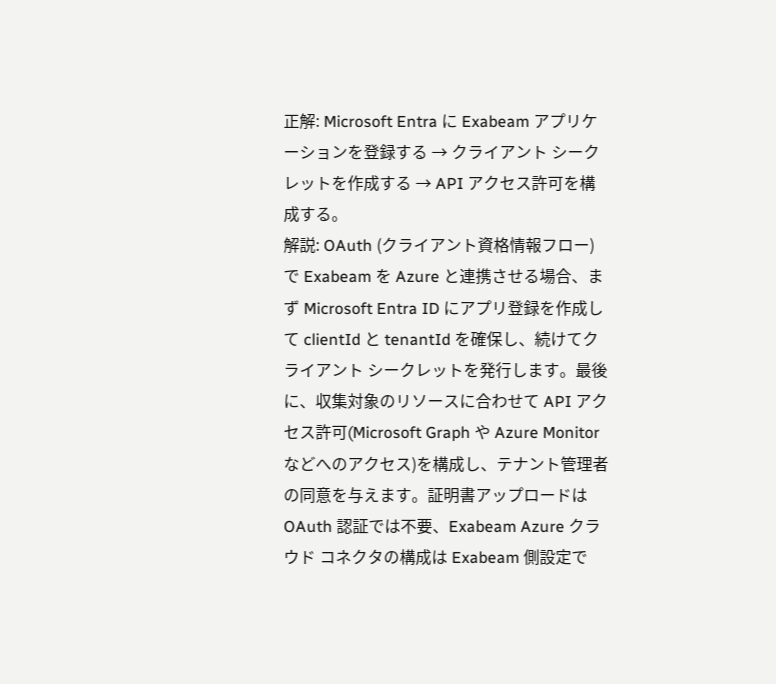正解: Microsoft Entra に Exabeam アプリケーションを登録する → クライアント シークレットを作成する → API アクセス許可を構成する。
解説: OAuth (クライアント資格情報フロー) で Exabeam を Azure と連携させる場合、まず Microsoft Entra ID にアプリ登録を作成して clientId と tenantId を確保し、続けてクライアント シークレットを発行します。最後に、収集対象のリソースに合わせて API アクセス許可(Microsoft Graph や Azure Monitor などへのアクセス)を構成し、テナント管理者の同意を与えます。証明書アップロードは OAuth 認証では不要、Exabeam Azure クラウド コネクタの構成は Exabeam 側設定で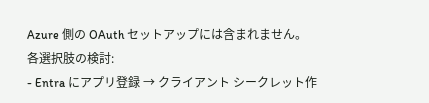Azure 側の OAuth セットアップには含まれません。
各選択肢の検討:
- Entra にアプリ登録 → クライアント シークレット作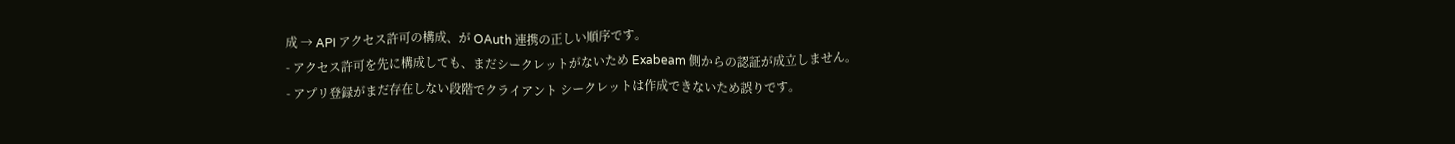成 → API アクセス許可の構成、が OAuth 連携の正しい順序です。
- アクセス許可を先に構成しても、まだシークレットがないため Exabeam 側からの認証が成立しません。
- アプリ登録がまだ存在しない段階でクライアント シークレットは作成できないため誤りです。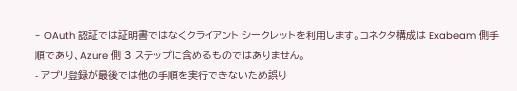- OAuth 認証では証明書ではなくクライアント シークレットを利用します。コネクタ構成は Exabeam 側手順であり、Azure 側 3 ステップに含めるものではありません。
- アプリ登録が最後では他の手順を実行できないため誤り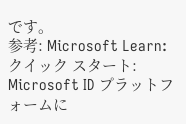です。
参考: Microsoft Learn:
クイック スタート: Microsoft ID プラットフォームに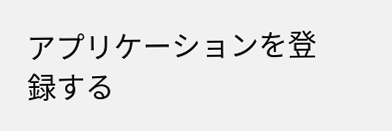アプリケーションを登録する